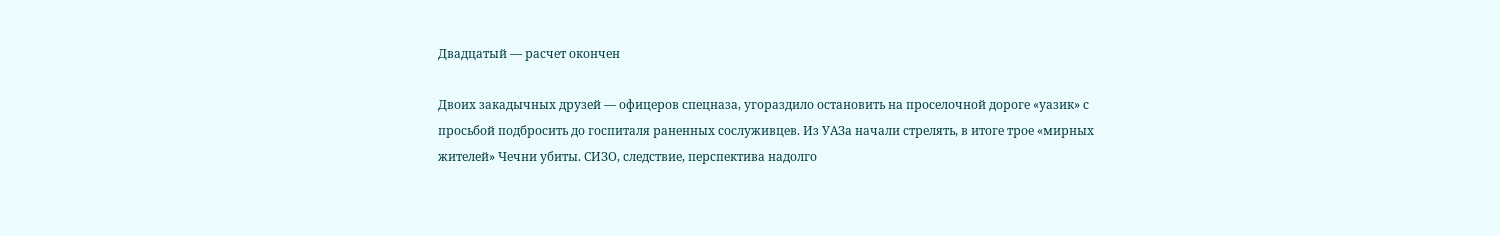Двадцатый — расчет окончен

Двоих закадычных друзей — офицеров спецназа, угораздило остановить на проселочной дороге «уазик» с просьбой подбросить до госпиталя раненных сослуживцев. Из УАЗа начали стрелять, в итоге трое «мирных жителей» Чечни убиты. СИЗО, следствие, перспектива надолго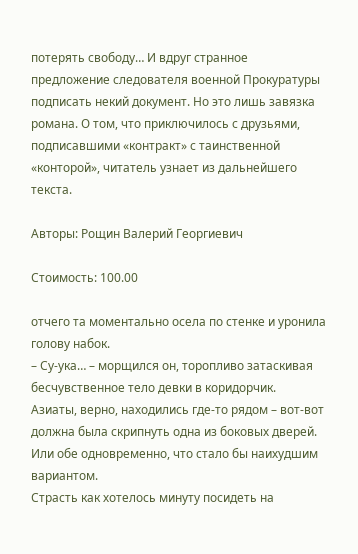потерять свободу… И вдруг странное предложение следователя военной Прокуратуры подписать некий документ. Но это лишь завязка романа. О том, что приключилось с друзьями, подписавшими «контракт» с таинственной «конторой», читатель узнает из дальнейшего текста.

Авторы: Рощин Валерий Георгиевич

Стоимость: 100.00

отчего та моментально осела по стенке и уронила голову набок.
– Су-ука… – морщился он, торопливо затаскивая бесчувственное тело девки в коридорчик.
Азиаты, верно, находились где-то рядом – вот-вот должна была скрипнуть одна из боковых дверей. Или обе одновременно, что стало бы наихудшим вариантом.
Страсть как хотелось минуту посидеть на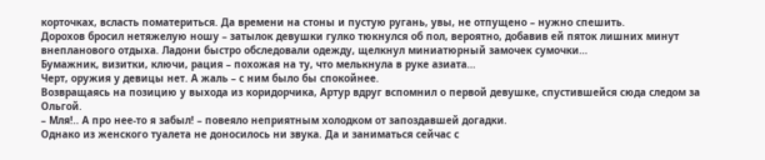корточках, всласть поматериться. Да времени на стоны и пустую ругань, увы, не отпущено – нужно спешить.
Дорохов бросил нетяжелую ношу – затылок девушки гулко тюкнулся об пол, вероятно, добавив ей пяток лишних минут внепланового отдыха. Ладони быстро обследовали одежду, щелкнул миниатюрный замочек сумочки…
Бумажник, визитки, ключи, рация – похожая на ту, что мелькнула в руке азиата…
Черт, оружия у девицы нет. А жаль – с ним было бы спокойнее.
Возвращаясь на позицию у выхода из коридорчика, Артур вдруг вспомнил о первой девушке, спустившейся сюда следом за Ольгой.
– Мля!.. А про нее-то я забыл! – повеяло неприятным холодком от запоздавшей догадки.
Однако из женского туалета не доносилось ни звука. Да и заниматься сейчас с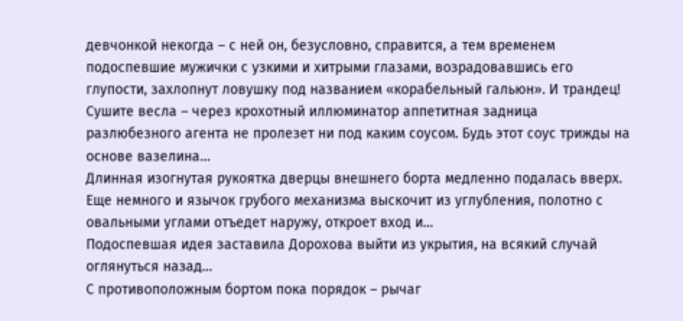девчонкой некогда – с ней он, безусловно, справится, а тем временем подоспевшие мужички с узкими и хитрыми глазами, возрадовавшись его глупости, захлопнут ловушку под названием «корабельный гальюн». И трандец! Сушите весла – через крохотный иллюминатор аппетитная задница разлюбезного агента не пролезет ни под каким соусом. Будь этот соус трижды на основе вазелина…
Длинная изогнутая рукоятка дверцы внешнего борта медленно подалась вверх. Еще немного и язычок грубого механизма выскочит из углубления, полотно с овальными углами отъедет наружу, откроет вход и…
Подоспевшая идея заставила Дорохова выйти из укрытия, на всякий случай оглянуться назад…
С противоположным бортом пока порядок – рычаг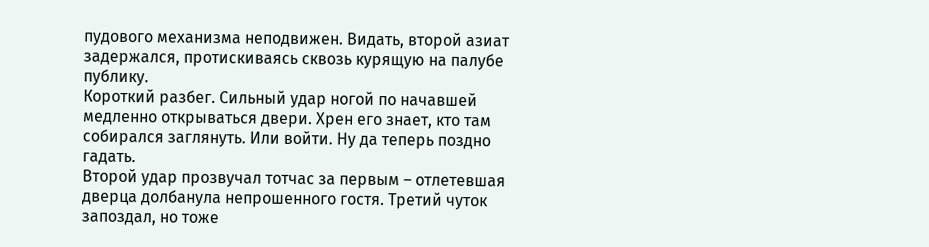пудового механизма неподвижен. Видать, второй азиат задержался, протискиваясь сквозь курящую на палубе публику.
Короткий разбег. Сильный удар ногой по начавшей медленно открываться двери. Хрен его знает, кто там собирался заглянуть. Или войти. Ну да теперь поздно гадать.
Второй удар прозвучал тотчас за первым – отлетевшая дверца долбанула непрошенного гостя. Третий чуток запоздал, но тоже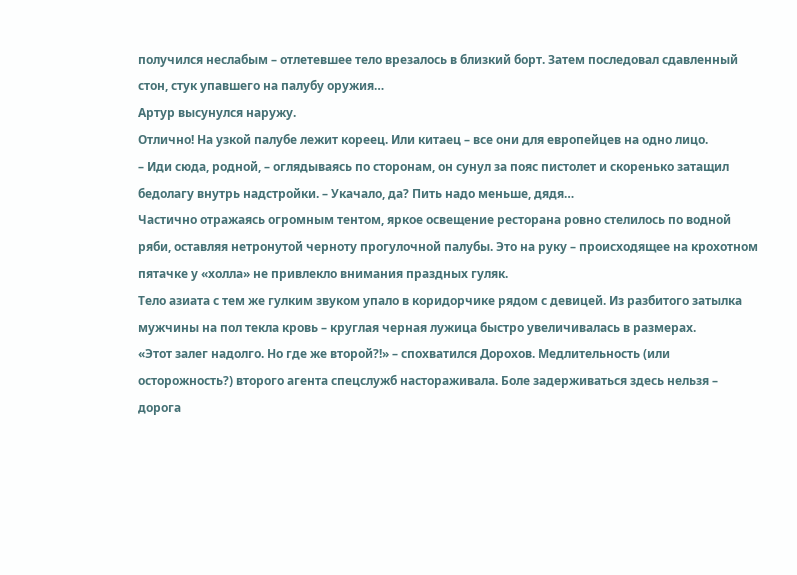получился неслабым – отлетевшее тело врезалось в близкий борт. Затем последовал сдавленный стон, стук упавшего на палубу оружия…
Артур высунулся наружу.
Отлично! На узкой палубе лежит кореец. Или китаец – все они для европейцев на одно лицо.
– Иди сюда, родной, – оглядываясь по сторонам, он сунул за пояс пистолет и скоренько затащил бедолагу внутрь надстройки. – Укачало, да? Пить надо меньше, дядя…
Частично отражаясь огромным тентом, яркое освещение ресторана ровно стелилось по водной ряби, оставляя нетронутой черноту прогулочной палубы. Это на руку – происходящее на крохотном пятачке у «холла» не привлекло внимания праздных гуляк.
Тело азиата с тем же гулким звуком упало в коридорчике рядом с девицей. Из разбитого затылка мужчины на пол текла кровь – круглая черная лужица быстро увеличивалась в размерах.
«Этот залег надолго. Но где же второй?!» – спохватился Дорохов. Медлительность (или осторожность?) второго агента спецслужб настораживала. Боле задерживаться здесь нельзя – дорога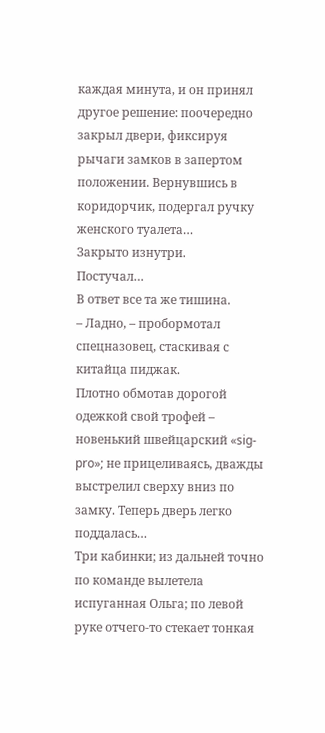каждая минута, и он принял другое решение: поочередно закрыл двери, фиксируя рычаги замков в запертом положении. Вернувшись в коридорчик, подергал ручку женского туалета…
Закрыто изнутри.
Постучал…
В ответ все та же тишина.
– Ладно, – пробормотал спецназовец, стаскивая с китайца пиджак.
Плотно обмотав дорогой одежкой свой трофей – новенький швейцарский «sig-pro»; не прицеливаясь, дважды выстрелил сверху вниз по замку. Теперь дверь легко поддалась…
Три кабинки; из дальней точно по команде вылетела испуганная Ольга; по левой руке отчего-то стекает тонкая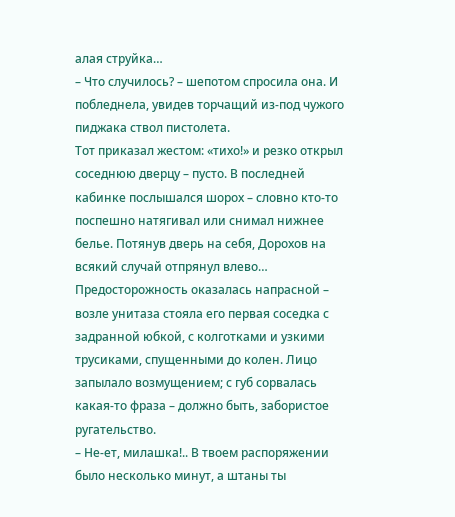алая струйка…
– Что случилось? – шепотом спросила она. И побледнела, увидев торчащий из-под чужого пиджака ствол пистолета.
Тот приказал жестом: «тихо!» и резко открыл соседнюю дверцу – пусто. В последней кабинке послышался шорох – словно кто-то поспешно натягивал или снимал нижнее белье. Потянув дверь на себя, Дорохов на всякий случай отпрянул влево…
Предосторожность оказалась напрасной – возле унитаза стояла его первая соседка с задранной юбкой, с колготками и узкими трусиками, спущенными до колен. Лицо запылало возмущением; с губ сорвалась какая-то фраза – должно быть, забористое ругательство.
– Не-ет, милашка!.. В твоем распоряжении было несколько минут, а штаны ты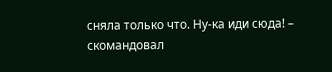сняла только что. Ну-ка иди сюда! – скомандовал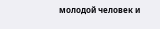молодой человек и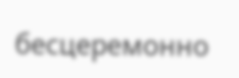бесцеремонно